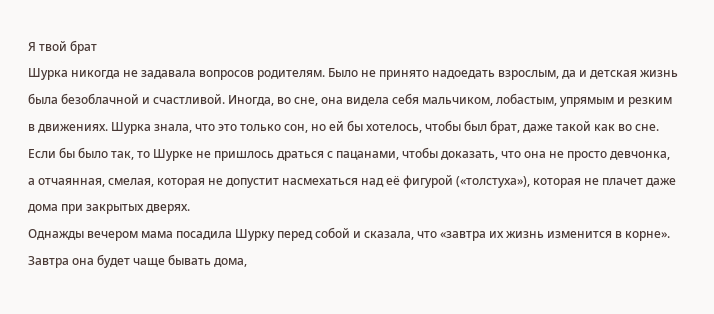Я твой брат
Шурка никогда не задавала вопросов родителям. Было не принято надоедать взрослым, да и детская жизнь была безоблачной и счастливой. Иногда, во сне, она видела себя мальчиком, лобастым, упрямым и резким в движениях. Шурка знала, что это только сон, но ей бы хотелось, чтобы был брат, даже такой как во сне. Если бы было так, то Шурке не пришлось драться с пацанами, чтобы доказать, что она не просто девчонка, а отчаянная, смелая, которая не допустит насмехаться над её фигурой («толстуха»), которая не плачет даже дома при закрытых дверях.
Однажды вечером мама посадила Шурку перед собой и сказала, что «завтра их жизнь изменится в корне». Завтра она будет чаще бывать дома,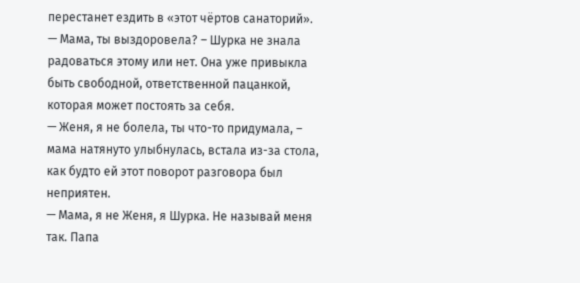перестанет ездить в «этот чёртов санаторий».
— Мама, ты выздоровела? – Шурка не знала радоваться этому или нет. Она уже привыкла быть свободной, ответственной пацанкой, которая может постоять за себя.
— Женя, я не болела, ты что-то придумала, – мама натянуто улыбнулась, встала из-за стола, как будто ей этот поворот разговора был неприятен.
— Мама, я не Женя, я Шурка. Не называй меня так. Папа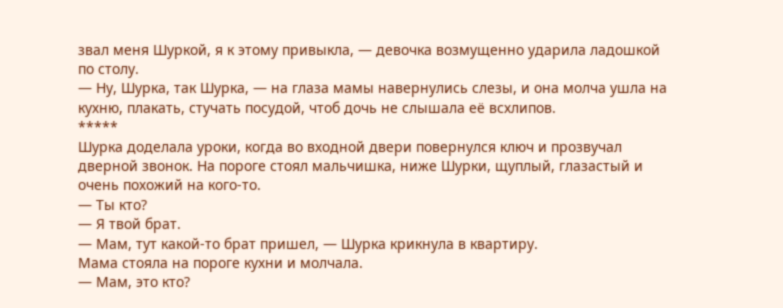звал меня Шуркой, я к этому привыкла, — девочка возмущенно ударила ладошкой по столу.
— Ну, Шурка, так Шурка, — на глаза мамы навернулись слезы, и она молча ушла на кухню, плакать, стучать посудой, чтоб дочь не слышала её всхлипов.
*****
Шурка доделала уроки, когда во входной двери повернулся ключ и прозвучал дверной звонок. На пороге стоял мальчишка, ниже Шурки, щуплый, глазастый и очень похожий на кого-то.
— Ты кто?
— Я твой брат.
— Мам, тут какой-то брат пришел, — Шурка крикнула в квартиру.
Мама стояла на пороге кухни и молчала.
— Мам, это кто?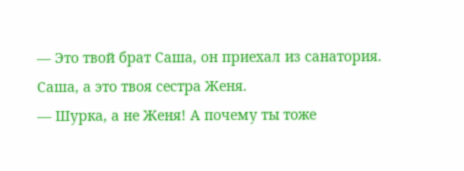— Это твой брат Саша, он приехал из санатория. Саша, а это твоя сестра Женя.
— Шурка, а не Женя! А почему ты тоже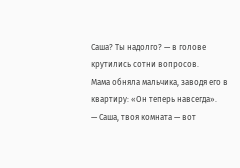Саша? Ты надолго? — в голове крутились сотни вопросов.
Мама обняла мальчика, заводя его в квартиру: «Он теперь навсегда».
— Саша, твоя комната — вот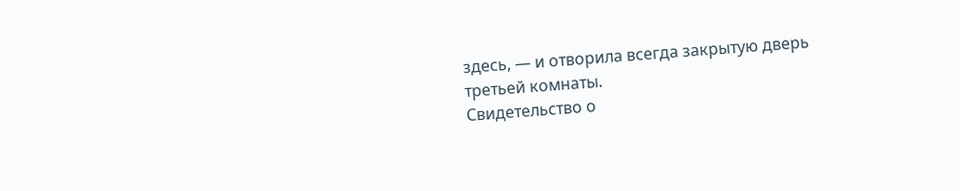здесь, — и отворила всегда закрытую дверь третьей комнаты.
Свидетельство о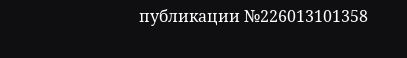публикации №226013101358